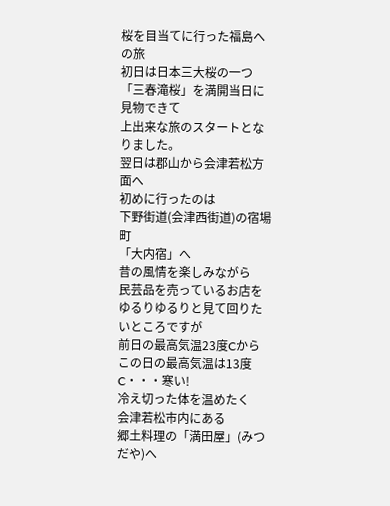桜を目当てに行った福島への旅
初日は日本三大桜の一つ
「三春滝桜」を満開当日に見物できて
上出来な旅のスタートとなりました。
翌日は郡山から会津若松方面へ
初めに行ったのは
下野街道(会津西街道)の宿場町
「大内宿」へ
昔の風情を楽しみながら
民芸品を売っているお店を
ゆるりゆるりと見て回りたいところですが
前日の最高気温23度Cから
この日の最高気温は13度C・・・寒い!
冷え切った体を温めたく
会津若松市内にある
郷土料理の「満田屋」(みつだや)へ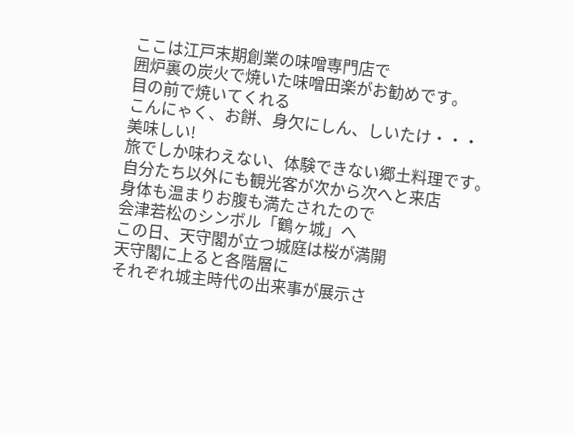ここは江戸末期創業の味噌専門店で
囲炉裏の炭火で焼いた味噌田楽がお勧めです。
目の前で焼いてくれる
こんにゃく、お餅、身欠にしん、しいたけ・・・
美味しい!
旅でしか味わえない、体験できない郷土料理です。
自分たち以外にも観光客が次から次へと来店
身体も温まりお腹も満たされたので
会津若松のシンボル「鶴ヶ城」へ
この日、天守閣が立つ城庭は桜が満開
天守閣に上ると各階層に
それぞれ城主時代の出来事が展示さ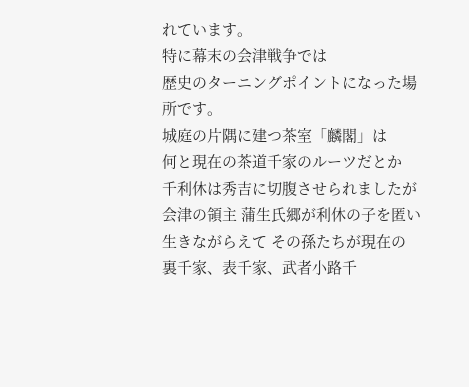れています。
特に幕末の会津戦争では
歴史のターニングポイントになった場所です。
城庭の片隅に建つ茶室「麟閣」は
何と現在の茶道千家のルーツだとか
千利休は秀吉に切腹させられましたが
会津の領主 蒲生氏郷が利休の子を匿い
生きながらえて その孫たちが現在の
裏千家、表千家、武者小路千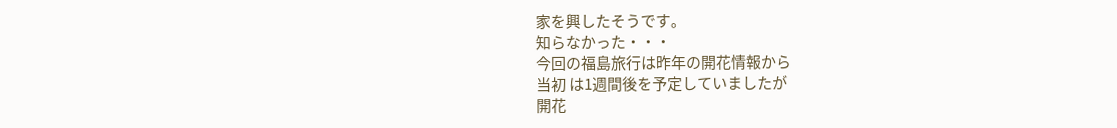家を興したそうです。
知らなかった・・・
今回の福島旅行は昨年の開花情報から
当初 は1週間後を予定していましたが
開花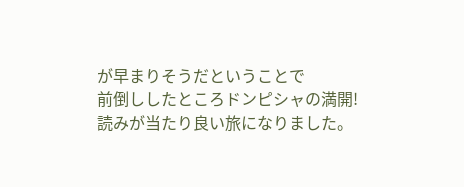が早まりそうだということで
前倒ししたところドンピシャの満開!
読みが当たり良い旅になりました。